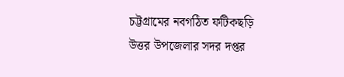চট্টগ্রামের নবগঠিত ফটিকছড়ি উত্তর উপজেলার সদর দপ্তর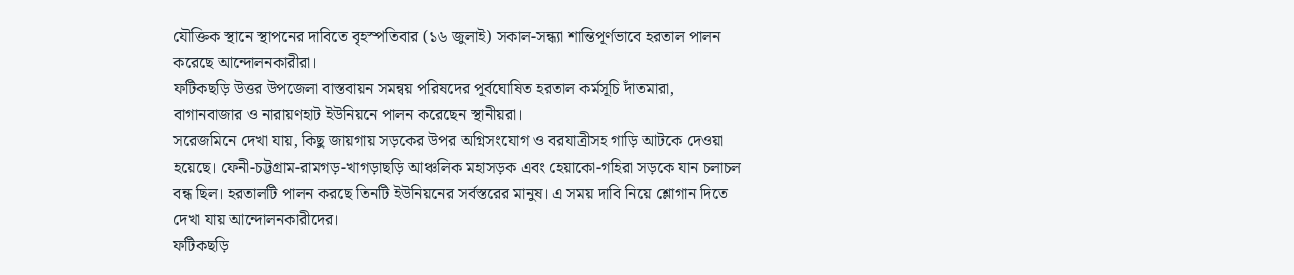যৌক্তিক স্থানে স্থাপনের দাবিতে বৃহস্পতিবার (১৬ জুলাই) সকাল-সন্ধ্যা শান্তিপূর্ণভাবে হরতাল পালন করেছে আন্দোলনকারীরা।
ফটিকছড়ি উত্তর উপজেলা বাস্তবায়ন সমন্বয় পরিষদের পূর্বঘোষিত হরতাল কর্মসূচি দাঁতমারা, বাগানবাজার ও নারায়ণহাট ইউনিয়নে পালন করেছেন স্থানীয়রা।
সরেজমিনে দেখা যায়, কিছু জায়গায় সড়কের উপর অগ্নিসংযোগ ও বরযাত্রীসহ গাড়ি আটকে দেওয়া হয়েছে। ফেনী-চট্টগ্রাম-রামগড়-খাগড়াছড়ি আঞ্চলিক মহাসড়ক এবং হেয়াকো-গহিরা সড়কে যান চলাচল বন্ধ ছিল। হরতালটি পালন করছে তিনটি ইউনিয়নের সর্বস্তরের মানুষ। এ সময় দাবি নিয়ে শ্লোগান দিতে দেখা যায় আন্দোলনকারীদের।
ফটিকছড়ি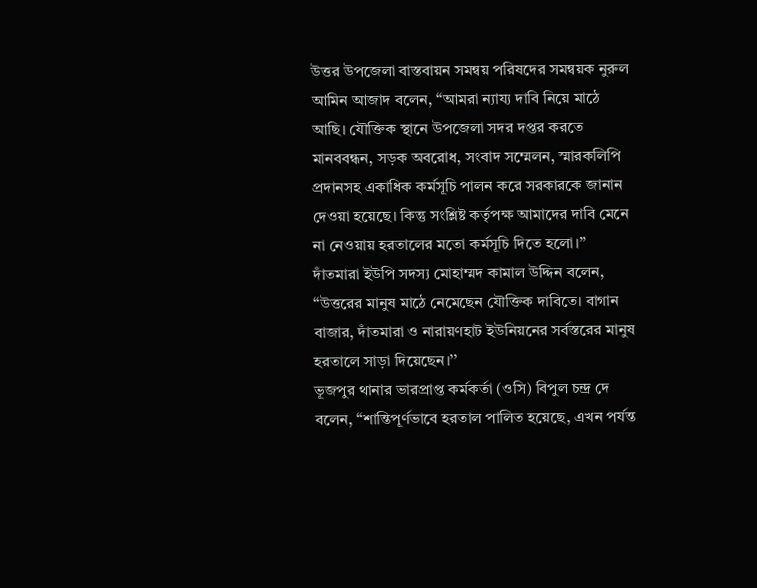উত্তর উপজেলা বাস্তবায়ন সমন্বয় পরিষদের সমন্বয়ক নুরুল আমিন আজাদ বলেন, ‘‘আমরা ন্যায্য দাবি নিয়ে মাঠে আছি। যৌক্তিক স্থানে উপজেলা সদর দপ্তর করতে মানববন্ধন, সড়ক অবরোধ, সংবাদ সম্মেলন, স্মারকলিপি প্রদানসহ একাধিক কর্মসূচি পালন করে সরকারকে জানান দেওয়া হয়েছে। কিন্তু সংশ্লিষ্ট কর্তৃপক্ষ আমাদের দাবি মেনে না নেওয়ায় হরতালের মতো কর্মসূচি দিতে হলো।’’
দাঁতমারা ইউপি সদস্য মোহাম্মদ কামাল উদ্দিন বলেন, ‘‘উত্তরের মানুষ মাঠে নেমেছেন যৌক্তিক দাবিতে। বাগান বাজার, দাঁতমারা ও নারায়ণহাট ইউনিয়নের সর্বস্তরের মানুষ হরতালে সাড়া দিয়েছেন।’’
ভূজপুর থানার ভারপ্রাপ্ত কর্মকর্তা (ওসি) বিপুল চন্দ্র দে বলেন, ‘‘শান্তিপূর্ণভাবে হরতাল পালিত হয়েছে, এখন পর্যন্ত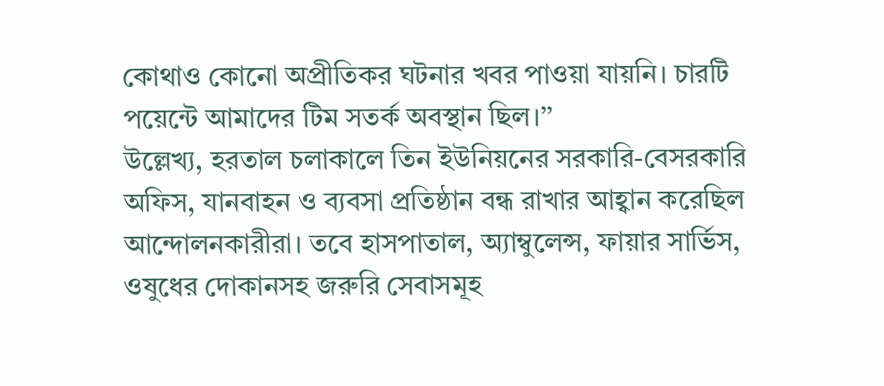কোথাও কোনো অপ্রীতিকর ঘটনার খবর পাওয়া যায়নি। চারটি পয়েন্টে আমাদের টিম সতর্ক অবস্থান ছিল।’’
উল্লেখ্য, হরতাল চলাকালে তিন ইউনিয়নের সরকারি-বেসরকারি অফিস, যানবাহন ও ব্যবসা প্রতিষ্ঠান বন্ধ রাখার আহ্বান করেছিল আন্দোলনকারীরা। তবে হাসপাতাল, অ্যাম্বুলেন্স, ফায়ার সার্ভিস, ওষুধের দোকানসহ জরুরি সেবাসমূহ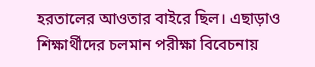হরতালের আওতার বাইরে ছিল। এছাড়াও শিক্ষার্থীদের চলমান পরীক্ষা বিবেচনায়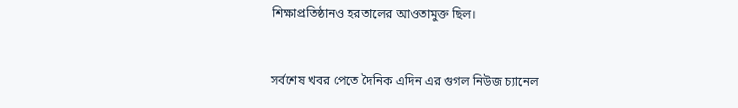শিক্ষাপ্রতিষ্ঠানও হরতালের আওতামুক্ত ছিল।


সর্বশেষ খবর পেতে দৈনিক এদিন এর গুগল নিউজ চ্যানেল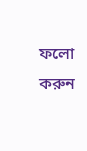ফলো করুন